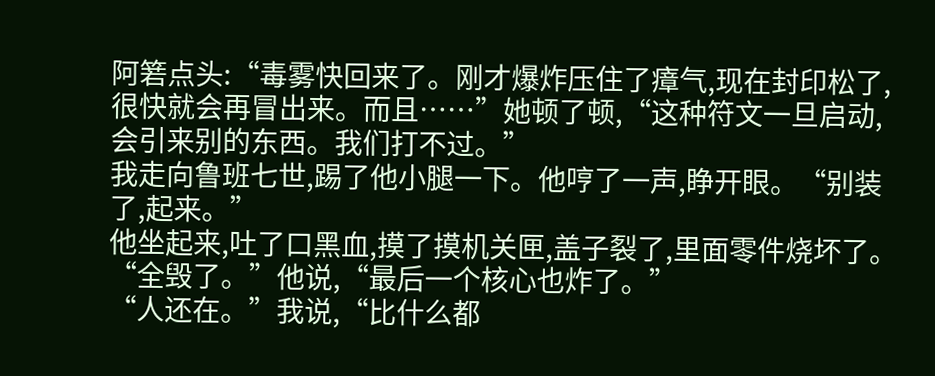阿箬点头:“毒雾快回来了。刚才爆炸压住了瘴气,现在封印松了,很快就会再冒出来。而且……”她顿了顿,“这种符文一旦启动,会引来别的东西。我们打不过。”
我走向鲁班七世,踢了他小腿一下。他哼了一声,睁开眼。“别装了,起来。”
他坐起来,吐了口黑血,摸了摸机关匣,盖子裂了,里面零件烧坏了。“全毁了。”他说,“最后一个核心也炸了。”
“人还在。”我说,“比什么都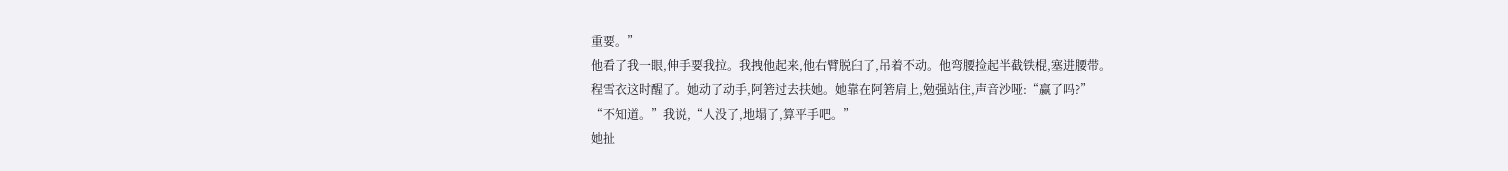重要。”
他看了我一眼,伸手要我拉。我拽他起来,他右臂脱臼了,吊着不动。他弯腰捡起半截铁棍,塞进腰带。
程雪衣这时醒了。她动了动手,阿箬过去扶她。她靠在阿箬肩上,勉强站住,声音沙哑:“赢了吗?”
“不知道。”我说,“人没了,地塌了,算平手吧。”
她扯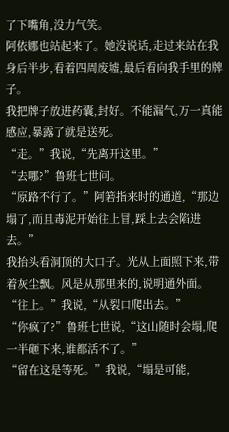了下嘴角,没力气笑。
阿依娜也站起来了。她没说话,走过来站在我身后半步,看着四周废墟,最后看向我手里的牌子。
我把牌子放进药囊,封好。不能漏气,万一真能感应,暴露了就是送死。
“走。”我说,“先离开这里。”
“去哪?”鲁班七世问。
“原路不行了。”阿箬指来时的通道,“那边塌了,而且毒泥开始往上冒,踩上去会陷进去。”
我抬头看洞顶的大口子。光从上面照下来,带着灰尘飘。风是从那里来的,说明通外面。
“往上。”我说,“从裂口爬出去。”
“你疯了?”鲁班七世说,“这山随时会塌,爬一半砸下来,谁都活不了。”
“留在这是等死。”我说,“塌是可能,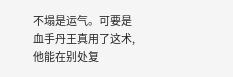不塌是运气。可要是血手丹王真用了这术,他能在别处复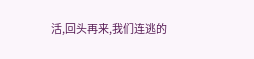活,回头再来,我们连逃的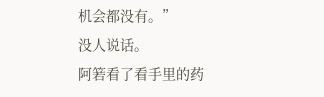机会都没有。”
没人说话。
阿箬看了看手里的药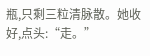瓶,只剩三粒清脉散。她收好,点头:“走。”